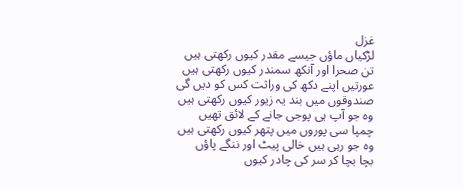غزل
لڑکیاں ماؤں جیسے مقدر کیوں رکھتی ہیں
تن صحرا اور آنکھ سمندر کیوں رکھتی ہیں
عورتیں اپنے دکھ کی وراثت کس کو دیں گی
صندوقوں میں بند یہ زیور کیوں رکھتی ہیں
وہ جو آپ ہی پوجی جانے کے لائق تھیں
چمپا سی پوروں میں پتھر کیوں رکھتی ہیں
وہ جو رہی ہیں خالی پیٹ اور ننگے پاؤں
بچا بچا کر سر کی چادر کیوں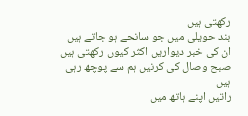رکھتی ہیں
بند حویلی میں جو سانحے ہو جاتے ہیں
ان کی خبر دیواریں اکثر کیوں رکھتی ہیں
صبح وصال کی کرنیں ہم سے پوچھ رہی ہیں
راتیں اپنے ہاتھ میں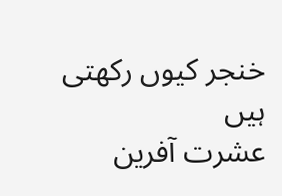خنجر کیوں رکھتی ہیں
عشرت آفرین